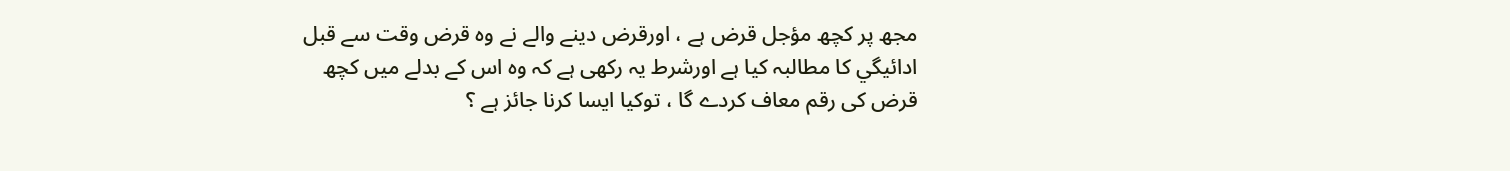مجھ پر کچھ مؤجل قرض ہے ، اورقرض دینے والے نے وہ قرض وقت سے قبل ادائيگي کا مطالبہ کیا ہے اورشرط یہ رکھی ہے کہ وہ اس کے بدلے میں کچھ قرض کی رقم معاف کردے گا ، توکیا ایسا کرنا جائز ہے ؟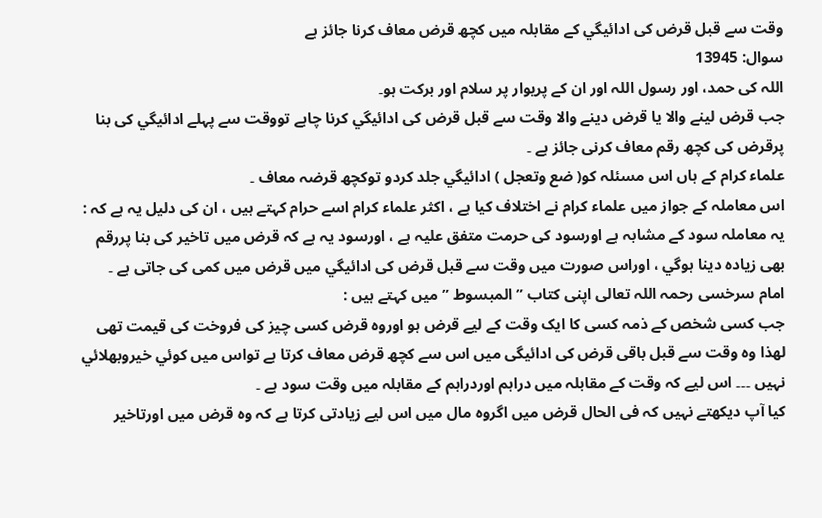وقت سے قبل قرض کی ادائيگي کے مقابلہ میں کچھ قرض معاف کرنا جائز ہے
سوال: 13945
اللہ کی حمد، اور رسول اللہ اور ان کے پریوار پر سلام اور برکت ہو۔
جب قرض لینے والا یا قرض دینے والا وقت سے قبل قرض کی ادائيگي کرنا چاہے تووقت سے پہلے ادائيگي کی بنا پرقرض کی کچھ رقم معاف کرنی جائز ہے ۔
علماء کرام کے ہاں اس مسئلہ کو( ضع وتعجل ) ادائيگي جلد کردو توکچھ قرضہ معاف ۔
اس معاملہ کے جواز میں علماء کرام نے اختلاف کیا ہے ، اکثر علماء کرام اسے حرام کہتے ہیں ، ان کی دلیل یہ ہے کہ : یہ معاملہ سود کے مشابہ ہے اورسود کی حرمت متفق علیہ ہے ، اورسود یہ ہے کہ قرض میں تاخير کی بنا پررقم بھی زيادہ دینا ہوگي ، اوراس صورت میں وقت سے قبل قرض کی ادائيگي میں قرض میں کمی کی جاتی ہے ۔
امام سرخسی رحمہ اللہ تعالی اپنی کتاب ” المبسوط ” میں کہتے ہیں :
جب کسی شخص کے ذمہ کسی کا ایک وقت کے لیے قرض ہو اوروہ قرض کسی چيز کی فروخت کی قیمت تھی لھذا وہ وقت سے قبل باقی قرض کی ادائيگی میں اس سے کچھ قرض معاف کرتا ہے تواس میں کوئي خیروبھلائي نہیں ۔۔۔ اس لیے کہ وقت کے مقابلہ میں دراہم اوردراہم کے مقابلہ میں وقت سود ہے ۔
کیا آپ دیکھتے نہیں کہ فی الحال قرض میں اگروہ مال میں اس لیے زيادتی کرتا ہے کہ وہ قرض میں اورتاخیر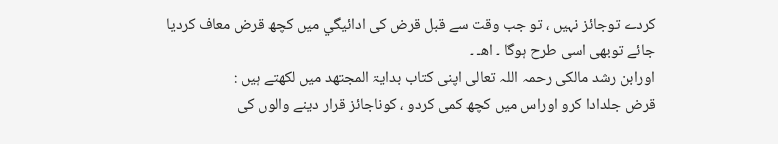کردے توجائز نہيں ، تو جب وقت سے قبل قرض کی ادائيگي میں کچھ قرض معاف کردیا جائے توبھی اسی طرح ہوگا ۔ اھـ ۔
اورابن رشد مالکی رحمہ اللہ تعالی اپنی کتاب بدایۃ المجتھد میں لکھتے ہیں :
قرض جلدادا کرو اوراس میں کچھ کمی کردو ، کوناجائز قرار دینے والوں کی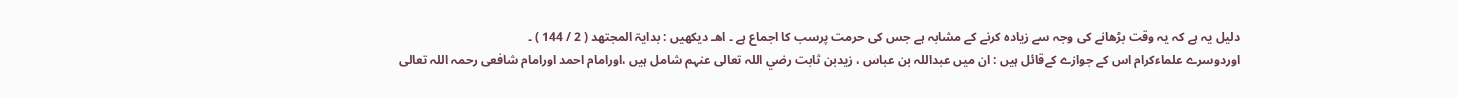دلیل یہ ہے کہ یہ وقت بڑھانے کی وجہ سے زیادہ کرنے کے مشابہ ہے جس کی حرمت پرسب کا اجماع ہے ۔ اھـ دیکھیں : بدایۃ المجتھد ( 2 / 144 ) ۔
اوردوسرے علماءکرام اس کے جوازے کےقائل ہيں : ان میں عبداللہ بن عباس ، زيدبن ثابت رضي اللہ تعالی عنہم شامل ہیں ،اورامام احمد اورامام شافعی رحمہ اللہ تعالی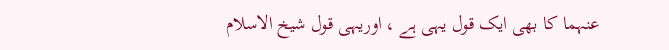عنہما کا بھی ایک قول یہی ہے ، اوریہی قول شیخ الاسلام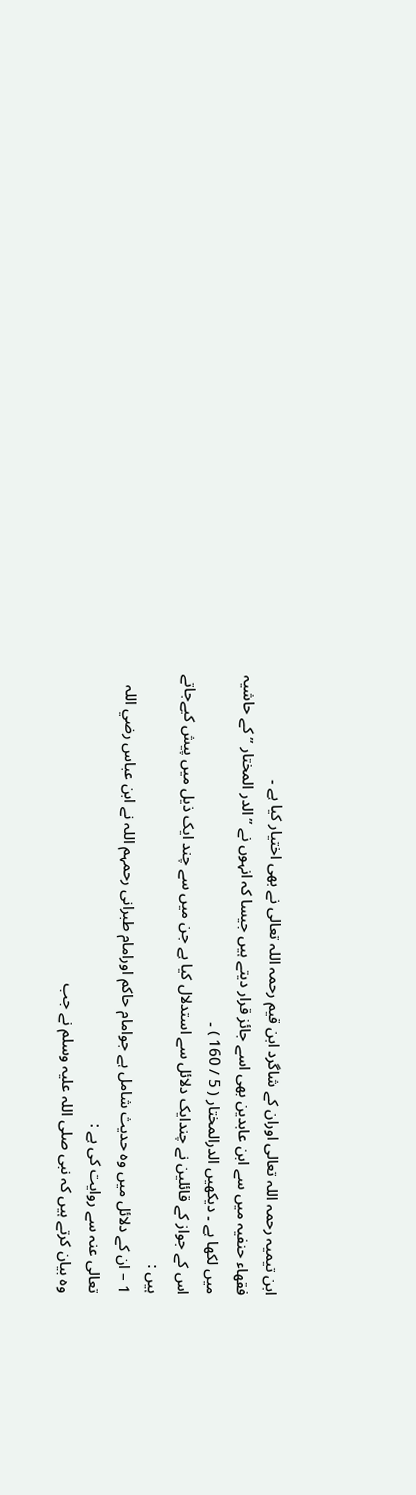ابن تیمیہ رحمہ اللہ تعالی اوران کے شاگرد ابن قیم رحمہ اللہ تعالی نے بھی اختیار کیا ہے ۔
فقھاء حنفیہ میں سے ابن عابدین بھی اسے جائز قرار دیتے ہیں جیسا کہ انہوں نے ” الدر المختار ” کے حاشیہ میں لکھا ہے ۔ دیکھیں الدرالمختار ( 5 / 160 ) ۔
اس کے جواز کے قائلین نے چندایک دلائل سے استدلال کیا ہے جن میں سے چند ایک ذیل میں پیش کیےجاتے ہیں :
1 – ان کے دلائل میں وہ حدیث شامل ہے جوامام حاکم اورامام طبرانی رحمہم اللہ نے ابن عباس رضي اللہ تعالی عنہ سے روایت کی ہے :
وہ بیان کرتے ہیں کہ نبی صلی اللہ علیہ وسلم نے جب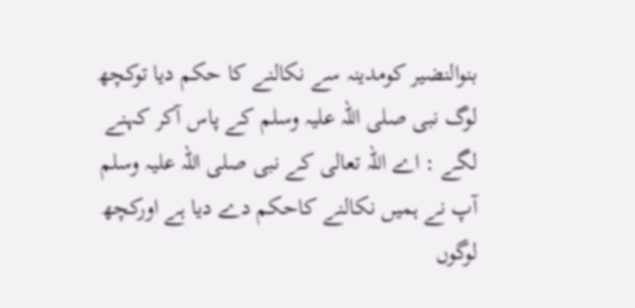بنوالنضیر کومدینہ سے نکالنے کا حکم دیا توکچھ لوگ نبی صلی اللہ علیہ وسلم کے پاس آکر کہنے لگے : اے اللہ تعالی کے نبی صلی اللہ علیہ وسلم آپ نے ہمیں نکالنے کاحکم دے دیا ہے اورکچھ لوگوں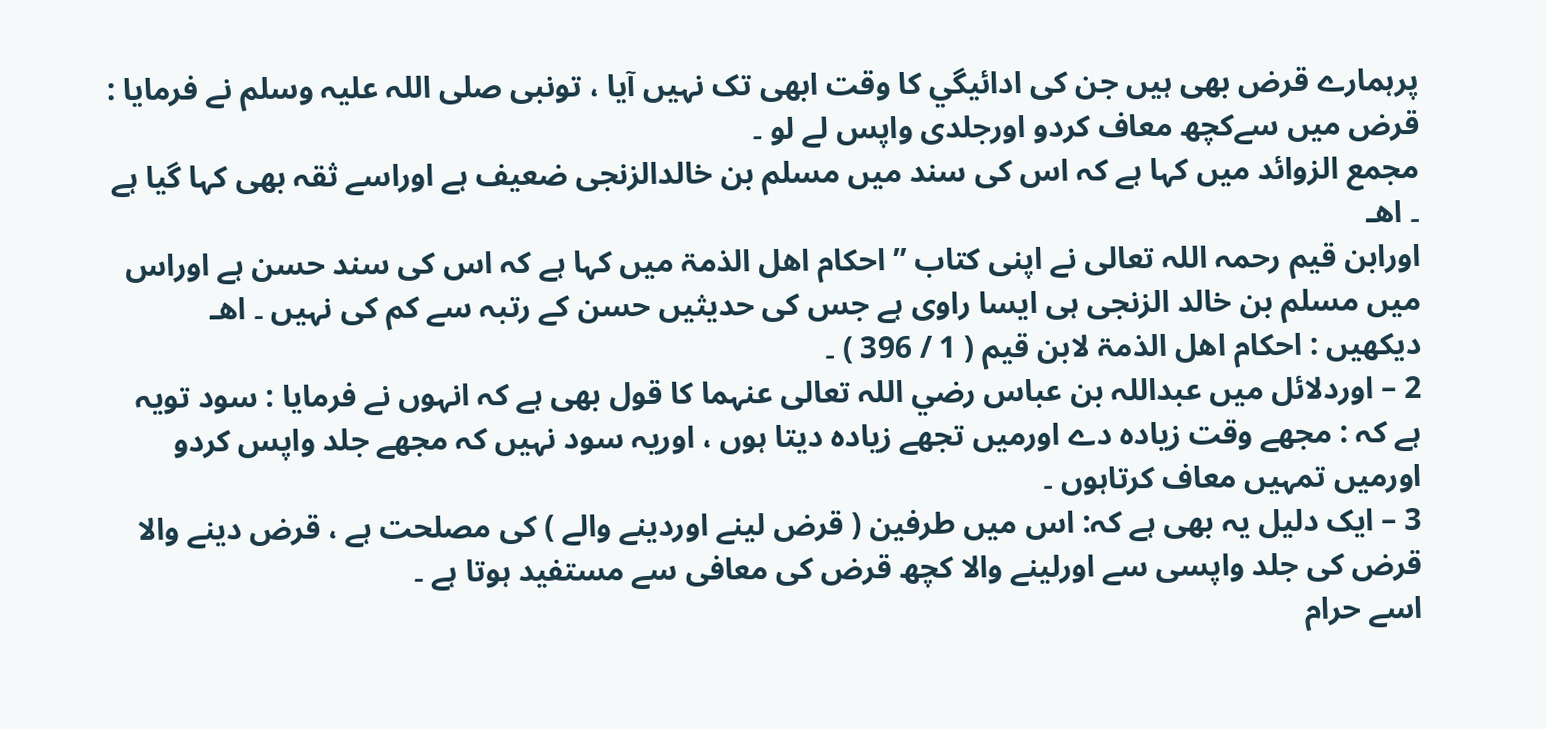پرہمارے قرض بھی ہیں جن کی ادائيگي کا وقت ابھی تک نہیں آیا ، تونبی صلی اللہ علیہ وسلم نے فرمایا : قرض میں سےکچھ معاف کردو اورجلدی واپس لے لو ۔
مجمع الزوائد میں کہا ہے کہ اس کی سند میں مسلم بن خالدالزنجی ضعیف ہے اوراسے ثقہ بھی کہا گيا ہے ۔ اھـ
اورابن قیم رحمہ اللہ تعالی نے اپنی کتاب ” احکام اھل الذمۃ میں کہا ہے کہ اس کی سند حسن ہے اوراس میں مسلم بن خالد الزنجی ہی ایسا راوی ہے جس کی حدیثيں حسن کے رتبہ سے کم کی نہیں ۔ اھـ
دیکھیں : احکام اھل الذمۃ لابن قیم ( 1 / 396 ) ۔
2 – اوردلائل میں عبداللہ بن عباس رضي اللہ تعالی عنہما کا قول بھی ہے کہ انہوں نے فرمایا : سود تویہ ہے کہ : مجھے وقت زيادہ دے اورمیں تجھے زيادہ دیتا ہوں ، اوریہ سود نہيں کہ مجھے جلد واپس کردو اورمیں تمہیں معاف کرتاہوں ۔
3 – ایک دلیل یہ بھی ہے کہ: اس میں طرفین ( قرض لینے اوردینے والے ) کی مصلحت ہے ، قرض دینے والا قرض کی جلد واپسی سے اورلینے والا کچھ قرض کی معافی سے مستفید ہوتا ہے ۔
اسے حرام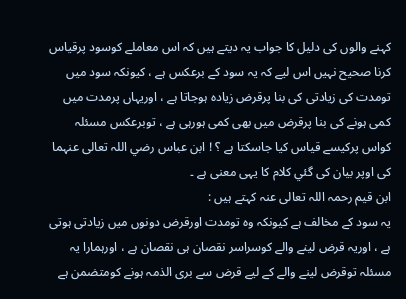کہنے والوں کی دلیل کا جواب یہ دیتے ہیں کہ اس معاملے کوسود پرقیاس کرنا صحیح نہیں اس لیے کہ یہ سود کے برعکس ہے ، کیونکہ سود میں تومدت کی زیادتی کی بنا پرقرض زيادہ ہوجاتا ہے ، اوریہاں پرمدت میں کمی ہونے کی بنا پرقرض میں بھی کمی ہورہی ہے ، توبرعکس مسئلہ کواس پرکیسے قیاس کیا جاسکتا ہے ؟ ! ابن عباس رضي اللہ تعالی عنہما کی اوپر بیان کی گئي کلام کا یہی معنی ہے ۔
ابن قیم رحمہ اللہ تعالی عنہ کہتے ہیں :
یہ سود کے مخالف ہے کیونکہ وہ تومدت اورقرض دونوں میں زيادتی ہوتی ہے ، اوریہ قرض لینے والے کوسراسر نقصان ہی نقصان ہے ، اورہمارا یہ مسئلہ توقرض لینے والے کے لیے قرض سے بری الذمہ ہونے کومتضمن ہے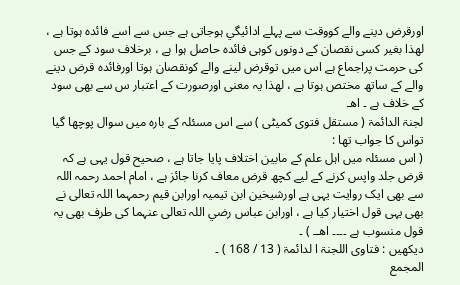اورقرض دینے والے کووقت سے پہلے ادائيگي ہوجاتی ہے جس سے اسے فائدہ ہوتا ہے ، لھذا بغیر کسی نقصان کے دونوں کوہی فائدہ حاصل ہوا ہے ، برخلاف سود کے جس کی حرمت پراجماع ہے اس میں توقرض لینے والے کونقصان ہوتا اورفائدہ قرض دینے والے کے ساتھ مختص ہوتا ہے ، لھذا یہ معنی اورصورت کے اعتبار س سے بھی سود کے خلاف ہے ۔ اھـ
لجنۃ الدائمۃ ( مستقل فتوی کمیٹی ) سے اس مسئلہ کے بارہ میں سوال پوچھا گيا تواس کا جواب تھا :
( اس مسئلہ میں اہل علم کے مابین اختلاف پایا جاتا ہے ، صحیح قول یہی ہے کہ قرض جلد واپس کرنے کے لیے کچھ قرض معاف کرنا جائز ہے ، امام احمد رحمہ اللہ سے بھی ایک روایت یہی ہے اورشیخین ابن تیمیہ اورابن قیم رحمہما اللہ تعالی نے بھی یہی قول اختیار کیا ہے ، اورابن عباس رضي اللہ تعالی عنہما کی طرف بھی یہ قول منسوب ہے ۔۔۔۔ اھــ ) ۔
دیکھیں : فتاوی اللجنۃ ا لدائمۃ ( 13 / 168 ) ۔
المجمع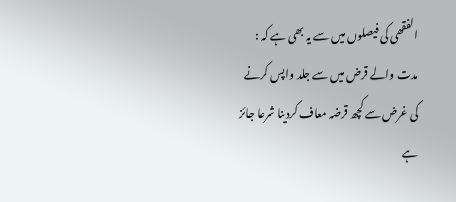الفقھی کی فیصلوں میں سے یہ بھی ہے کہ :
مدت والے قرض میں سے جلد واپس کرنے کی غرض سے کچھ قرضہ معاف کردینا شرعا جائز ہے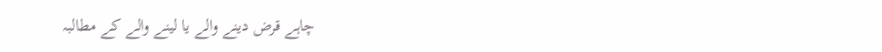چاہے قرض دینے والے یا لینے والے کے مطالبہ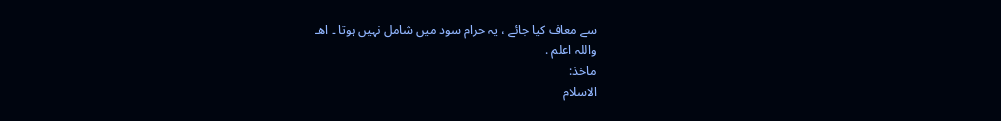سے معاف کیا جائے ، یہ حرام سود میں شامل نہيں ہوتا ۔ اھـ
واللہ اعلم .
ماخذ:
الاسلام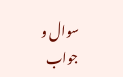سوال و جواب